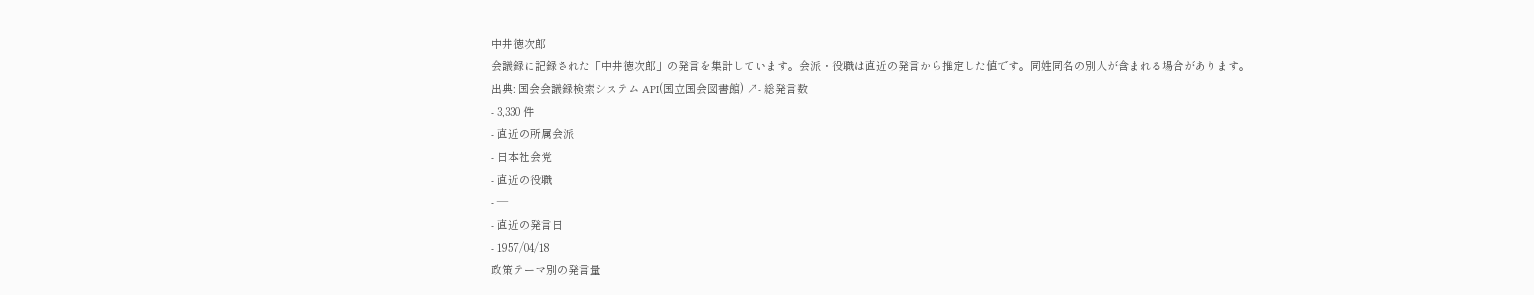中井徳次郎
会議録に記録された「中井徳次郎」の発言を集計しています。会派・役職は直近の発言から推定した値です。同姓同名の別人が含まれる場合があります。
出典: 国会会議録検索システム API(国立国会図書館) ↗- 総発言数
- 3,330 件
- 直近の所属会派
- 日本社会党
- 直近の役職
- —
- 直近の発言日
- 1957/04/18
政策テーマ別の発言量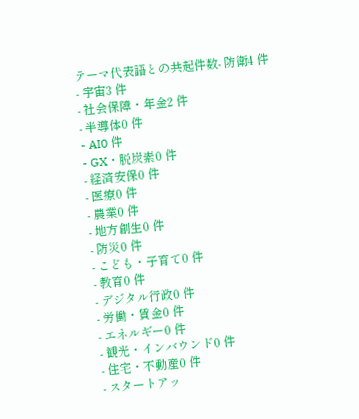テーマ代表語との共起件数- 防衛4 件
- 宇宙3 件
- 社会保障・年金2 件
- 半導体0 件
- AI0 件
- GX・脱炭素0 件
- 経済安保0 件
- 医療0 件
- 農業0 件
- 地方創生0 件
- 防災0 件
- こども・子育て0 件
- 教育0 件
- デジタル行政0 件
- 労働・賃金0 件
- エネルギー0 件
- 観光・インバウンド0 件
- 住宅・不動産0 件
- スタートアッ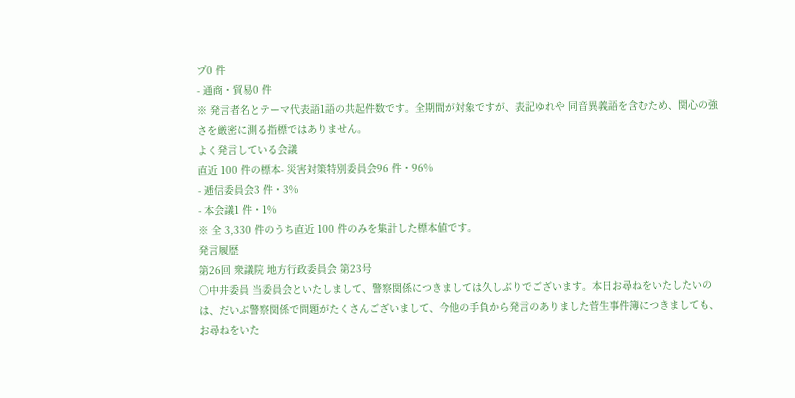プ0 件
- 通商・貿易0 件
※ 発言者名とテーマ代表語1語の共起件数です。全期間が対象ですが、表記ゆれや 同音異義語を含むため、関心の強さを厳密に測る指標ではありません。
よく発言している会議
直近 100 件の標本- 災害対策特別委員会96 件・96%
- 逓信委員会3 件・3%
- 本会議1 件・1%
※ 全 3,330 件のうち直近 100 件のみを集計した標本値です。
発言履歴
第26回 衆議院 地方行政委員会 第23号
○中井委員 当委員会といたしまして、警察関係につきましては久しぶりでございます。本日お尋ねをいたしたいのは、だいぶ警察関係で問題がたくさんございまして、今他の手負から発言のありました菅生事件簿につきましても、お尋ねをいた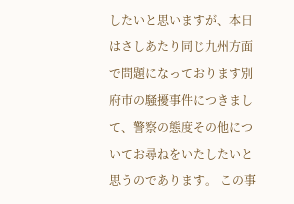したいと思いますが、本日はさしあたり同じ九州方面で問題になっております別府市の騒擾事件につきまして、警察の態度その他についてお尋ねをいたしたいと思うのであります。 この事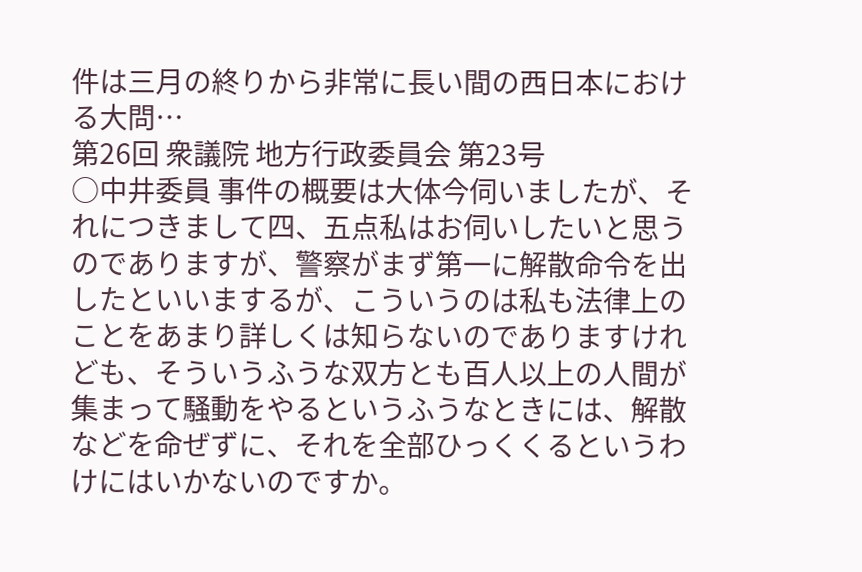件は三月の終りから非常に長い間の西日本における大問…
第26回 衆議院 地方行政委員会 第23号
○中井委員 事件の概要は大体今伺いましたが、それにつきまして四、五点私はお伺いしたいと思うのでありますが、警察がまず第一に解散命令を出したといいまするが、こういうのは私も法律上のことをあまり詳しくは知らないのでありますけれども、そういうふうな双方とも百人以上の人間が集まって騒動をやるというふうなときには、解散などを命ぜずに、それを全部ひっくくるというわけにはいかないのですか。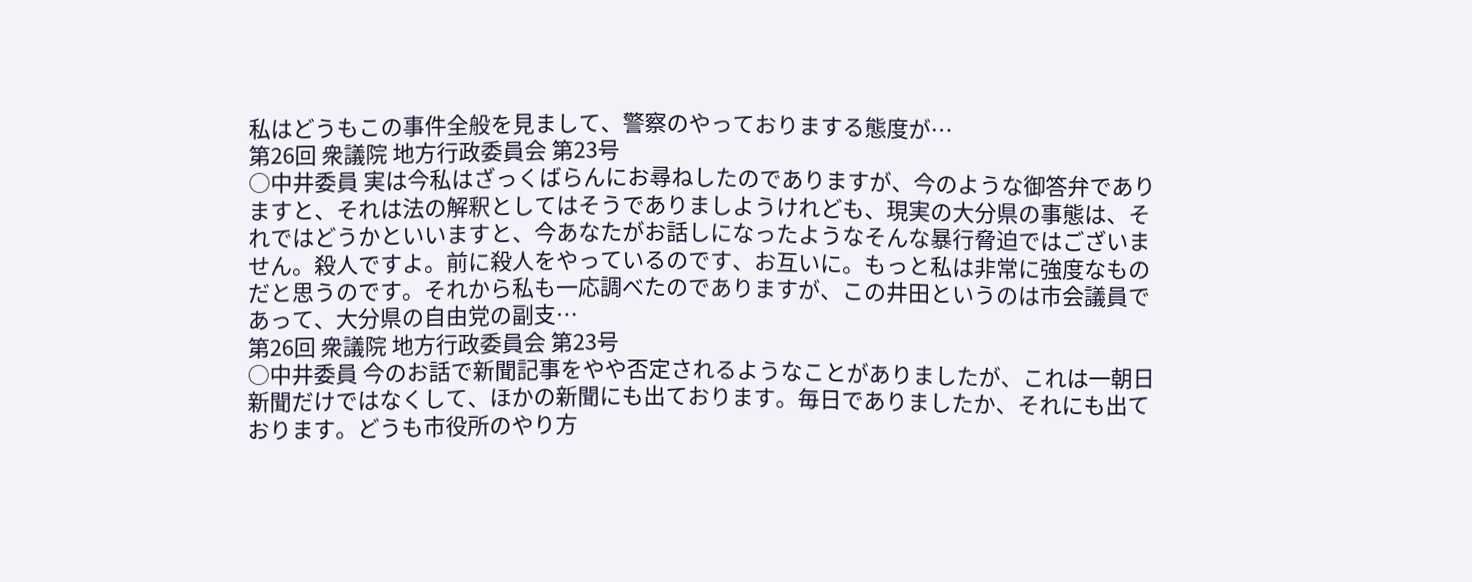私はどうもこの事件全般を見まして、警察のやっておりまする態度が…
第26回 衆議院 地方行政委員会 第23号
○中井委員 実は今私はざっくばらんにお尋ねしたのでありますが、今のような御答弁でありますと、それは法の解釈としてはそうでありましようけれども、現実の大分県の事態は、それではどうかといいますと、今あなたがお話しになったようなそんな暴行脅迫ではございません。殺人ですよ。前に殺人をやっているのです、お互いに。もっと私は非常に強度なものだと思うのです。それから私も一応調べたのでありますが、この井田というのは市会議員であって、大分県の自由党の副支…
第26回 衆議院 地方行政委員会 第23号
○中井委員 今のお話で新聞記事をやや否定されるようなことがありましたが、これは一朝日新聞だけではなくして、ほかの新聞にも出ております。毎日でありましたか、それにも出ております。どうも市役所のやり方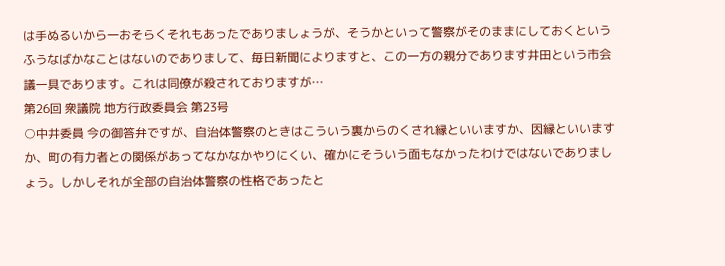は手ぬるいから一おそらくそれもあったでありましょうが、そうかといって警察がそのままにしておくというふうなばかなことはないのでありまして、毎日新聞によりますと、この一方の親分であります井田という市会議一具であります。これは同僚が殺されておりますが…
第26回 衆議院 地方行政委員会 第23号
○中井委員 今の御答弁ですが、自治体警察のときはこういう裏からのくされ縁といいますか、因縁といいますか、町の有力者との関係があってなかなかやりにくい、確かにそういう面もなかったわけではないでありましょう。しかしそれが全部の自治体警察の性格であったと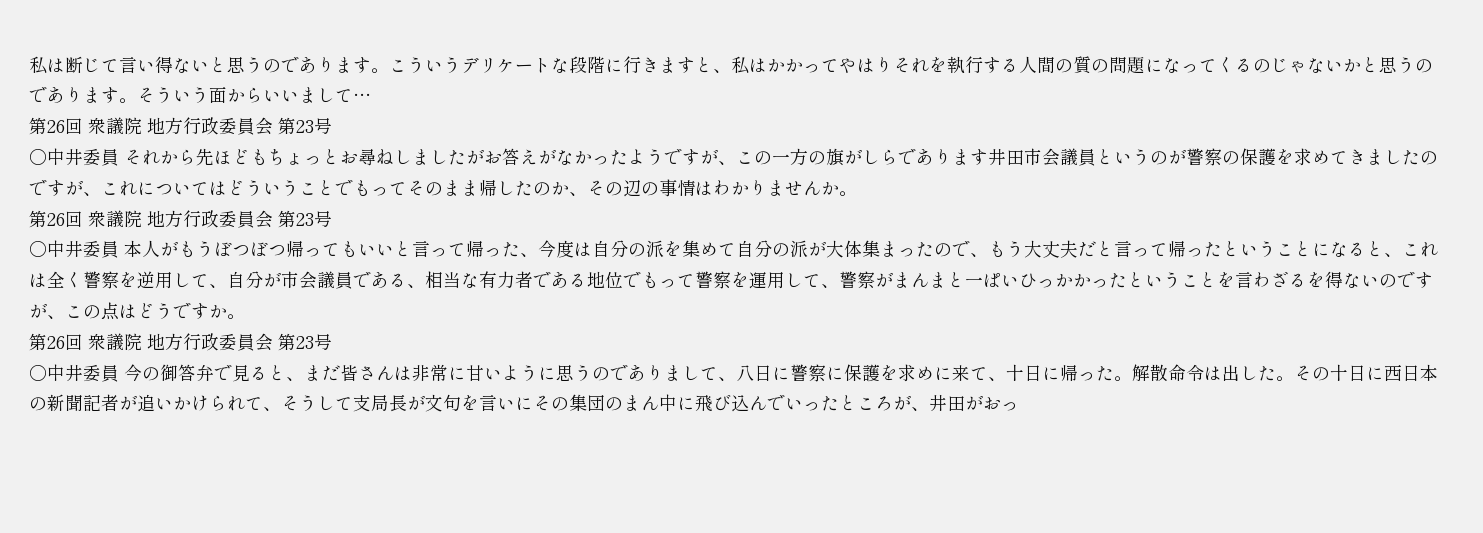私は断じて言い得ないと思うのであります。こういうデリケートな段階に行きますと、私はかかってやはりそれを執行する人間の質の問題になってくるのじゃないかと思うのであります。そういう面からいいまして…
第26回 衆議院 地方行政委員会 第23号
○中井委員 それから先ほどもちょっとお尋ねしましたがお答えがなかったようですが、この一方の旗がしらであります井田市会議員というのが警察の保護を求めてきましたのですが、これについてはどういうことでもってそのまま帰したのか、その辺の事情はわかりませんか。
第26回 衆議院 地方行政委員会 第23号
○中井委員 本人がもうぼつぼつ帰ってもいいと言って帰った、今度は自分の派を集めて自分の派が大体集まったので、もう大丈夫だと言って帰ったということになると、これは全く警察を逆用して、自分が市会議員である、相当な有力者である地位でもって警察を運用して、警察がまんまと一ぱいひっかかったということを言わざるを得ないのですが、この点はどうですか。
第26回 衆議院 地方行政委員会 第23号
○中井委員 今の御答弁で見ると、まだ皆さんは非常に甘いように思うのでありまして、八日に警察に保護を求めに来て、十日に帰った。解散命令は出した。その十日に西日本の新聞記者が追いかけられて、そうして支局長が文句を言いにその集団のまん中に飛び込んでいったところが、井田がおっ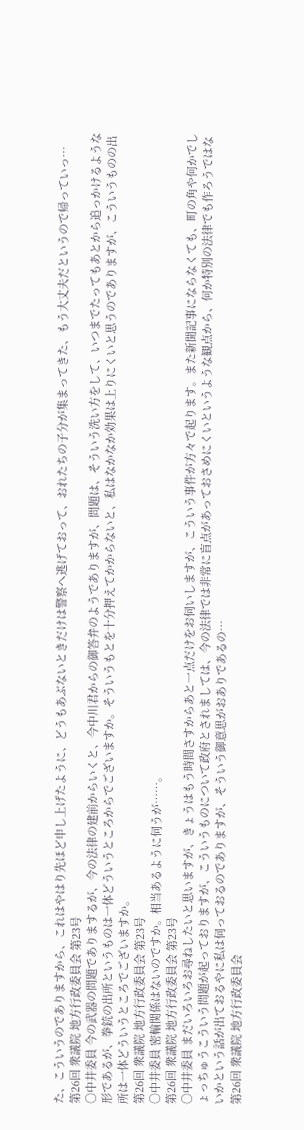た、こういうのでありますから、これはやはり先ほど申し上げたように、どうもあぶないときだけは警察へ逃げておって、おれたちの子分が集まってきた、もう大丈夫だというので帰っていっ…
第26回 衆議院 地方行政委員会 第23号
○中井委員 今の武器の問題でありまするが、今の法律の建前からいくと、今中川君からの御答弁のようでありますが、問題は、そういう洗い方をして、いつまでたってもあとから追っかけるような形であるが、拳銃の出所というものは一体どういうところからでございますか。そういうもとを十分押えてかからないと、私はなかなか効果は上りにくいと思うのでありますが、こういうものの出所は一体どういうところでございますか。
第26回 衆議院 地方行政委員会 第23号
○中井委員 密輸関係はないのですか。相当あるように伺うが……。
第26回 衆議院 地方行政委員会 第23号
○中井委員 まだいろいろお尋ねしたいと思いますが、きょうはもう時間さすからあと一点だけをお伺いしますが、こういう事件が方々で起ります。また新聞記事にならなくても、町の角や何かでしょっちゅうこういう問題が起っておりますが、こういうものについて政府とされましては、今の法律では非常に盲点があっておさめにくいというような観点から、何か特別の法律でも作ろうではないかという話が出ておるやに私は伺っておるのでありますが、そういう御意思がおありであるの…
第26回 衆議院 地方行政委員会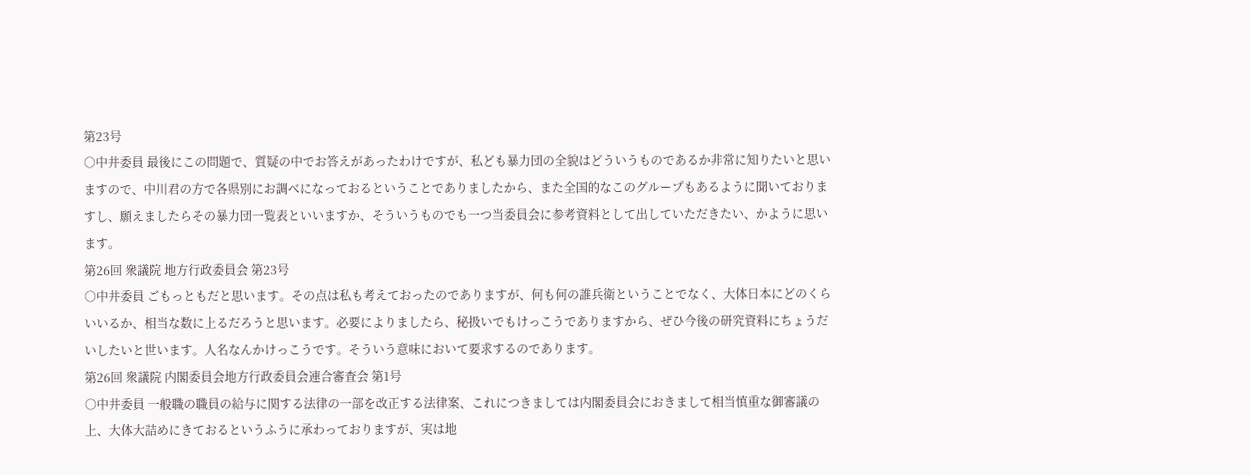第23号
○中井委員 最後にこの問題で、質疑の中でお答えがあったわけですが、私ども暴力団の全貌はどういうものであるか非常に知りたいと思いますので、中川君の方で各県別にお調べになっておるということでありましたから、また全国的なこのグループもあるように聞いておりますし、願えましたらその暴力団一覧表といいますか、そういうものでも一つ当委員会に参考資料として出していただきたい、かように思います。
第26回 衆議院 地方行政委員会 第23号
○中井委員 ごもっともだと思います。その点は私も考えておったのでありますが、何も何の誰兵衛ということでなく、大体日本にどのくらいいるか、相当な数に上るだろうと思います。必要によりましたら、秘扱いでもけっこうでありますから、ぜひ今後の研究資料にちょうだいしたいと世います。人名なんかけっこうです。そういう意味において要求するのであります。
第26回 衆議院 内閣委員会地方行政委員会連合審査会 第1号
○中井委員 一般職の職員の給与に関する法律の一部を改正する法律案、これにつきましては内閣委員会におきまして相当慎重な御審議の上、大体大詰めにきておるというふうに承わっておりますが、実は地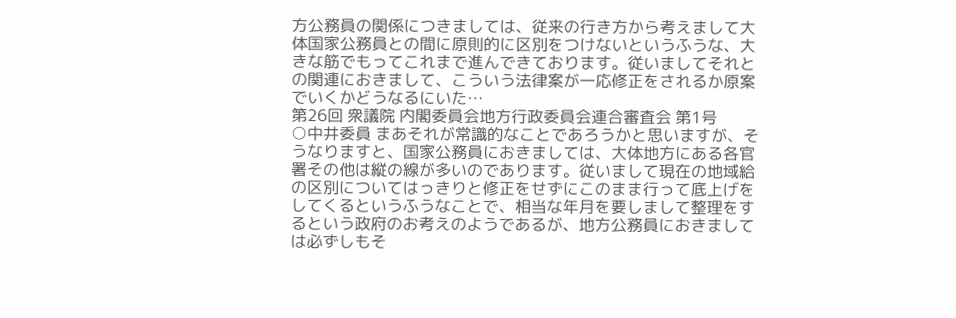方公務員の関係につきましては、従来の行き方から考えまして大体国家公務員との間に原則的に区別をつけないというふうな、大きな筋でもってこれまで進んできております。従いましてそれとの関連におきまして、こういう法律案が一応修正をされるか原案でいくかどうなるにいた…
第26回 衆議院 内閣委員会地方行政委員会連合審査会 第1号
○中井委員 まあそれが常識的なことであろうかと思いますが、そうなりますと、国家公務員におきましては、大体地方にある各官署その他は縦の線が多いのであります。従いまして現在の地域給の区別についてはっきりと修正をせずにこのまま行って底上げをしてくるというふうなことで、相当な年月を要しまして整理をするという政府のお考えのようであるが、地方公務員におきましては必ずしもそ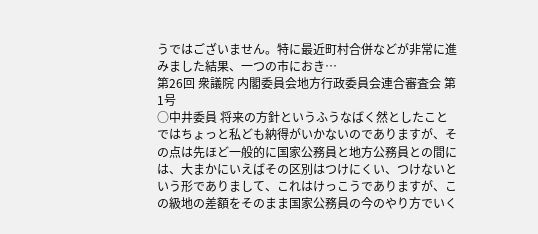うではございません。特に最近町村合併などが非常に進みました結果、一つの市におき…
第26回 衆議院 内閣委員会地方行政委員会連合審査会 第1号
○中井委員 将来の方針というふうなばく然としたことではちょっと私ども納得がいかないのでありますが、その点は先ほど一般的に国家公務員と地方公務員との間には、大まかにいえばその区別はつけにくい、つけないという形でありまして、これはけっこうでありますが、この級地の差額をそのまま国家公務員の今のやり方でいく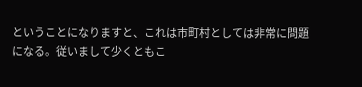ということになりますと、これは市町村としては非常に問題になる。従いまして少くともこ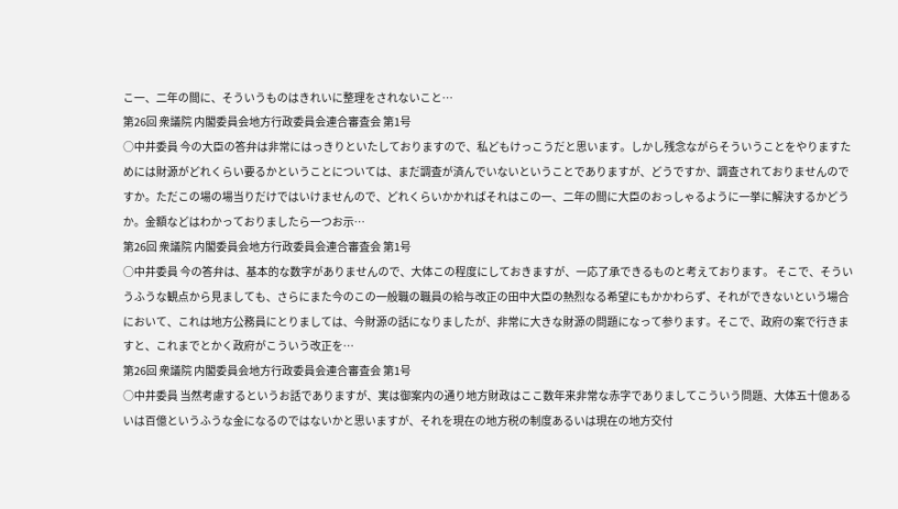こ一、二年の間に、そういうものはきれいに整理をされないこと…
第26回 衆議院 内閣委員会地方行政委員会連合審査会 第1号
○中井委員 今の大臣の答弁は非常にはっきりといたしておりますので、私どもけっこうだと思います。しかし残念ながらそういうことをやりますためには財源がどれくらい要るかということについては、まだ調査が済んでいないということでありますが、どうですか、調査されておりませんのですか。ただこの場の場当りだけではいけませんので、どれくらいかかればそれはこの一、二年の間に大臣のおっしゃるように一挙に解決するかどうか。金額などはわかっておりましたら一つお示…
第26回 衆議院 内閣委員会地方行政委員会連合審査会 第1号
○中井委員 今の答弁は、基本的な数字がありませんので、大体この程度にしておきますが、一応了承できるものと考えております。 そこで、そういうふうな観点から見ましても、さらにまた今のこの一般職の職員の給与改正の田中大臣の熱烈なる希望にもかかわらず、それができないという場合において、これは地方公務員にとりましては、今財源の話になりましたが、非常に大きな財源の問題になって参ります。そこで、政府の案で行きますと、これまでとかく政府がこういう改正を…
第26回 衆議院 内閣委員会地方行政委員会連合審査会 第1号
○中井委員 当然考慮するというお話でありますが、実は御案内の通り地方財政はここ数年来非常な赤字でありましてこういう問題、大体五十億あるいは百億というふうな金になるのではないかと思いますが、それを現在の地方税の制度あるいは現在の地方交付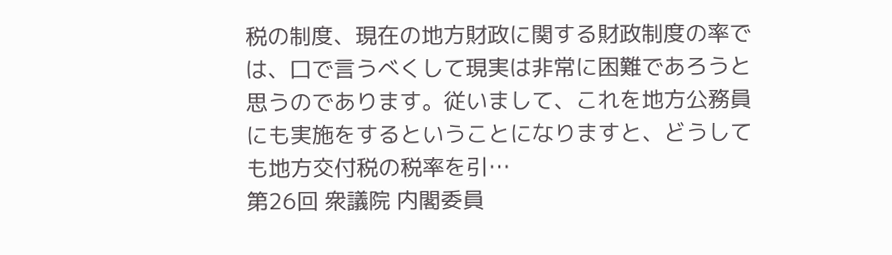税の制度、現在の地方財政に関する財政制度の率では、口で言うべくして現実は非常に困難であろうと思うのであります。従いまして、これを地方公務員にも実施をするということになりますと、どうしても地方交付税の税率を引…
第26回 衆議院 内閣委員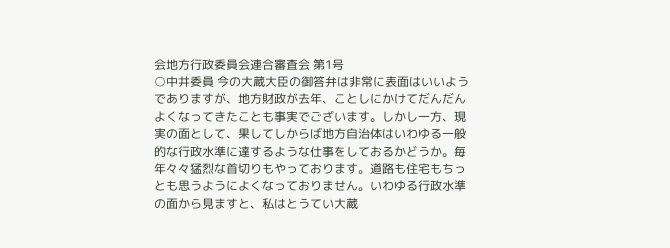会地方行政委員会連合審査会 第1号
○中井委員 今の大蔵大臣の御答弁は非常に表面はいいようでありますが、地方財政が去年、ことしにかけてだんだんよくなってきたことも事実でございます。しかし一方、現実の面として、果してしからば地方自治体はいわゆる一般的な行政水準に達するような仕事をしておるかどうか。毎年々々猛烈な首切りもやっております。道路も住宅もちっとも思うようによくなっておりません。いわゆる行政水準の面から見ますと、私はとうてい大蔵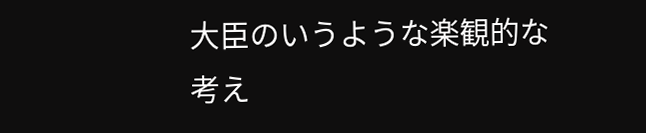大臣のいうような楽観的な考え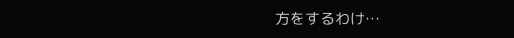方をするわけ…